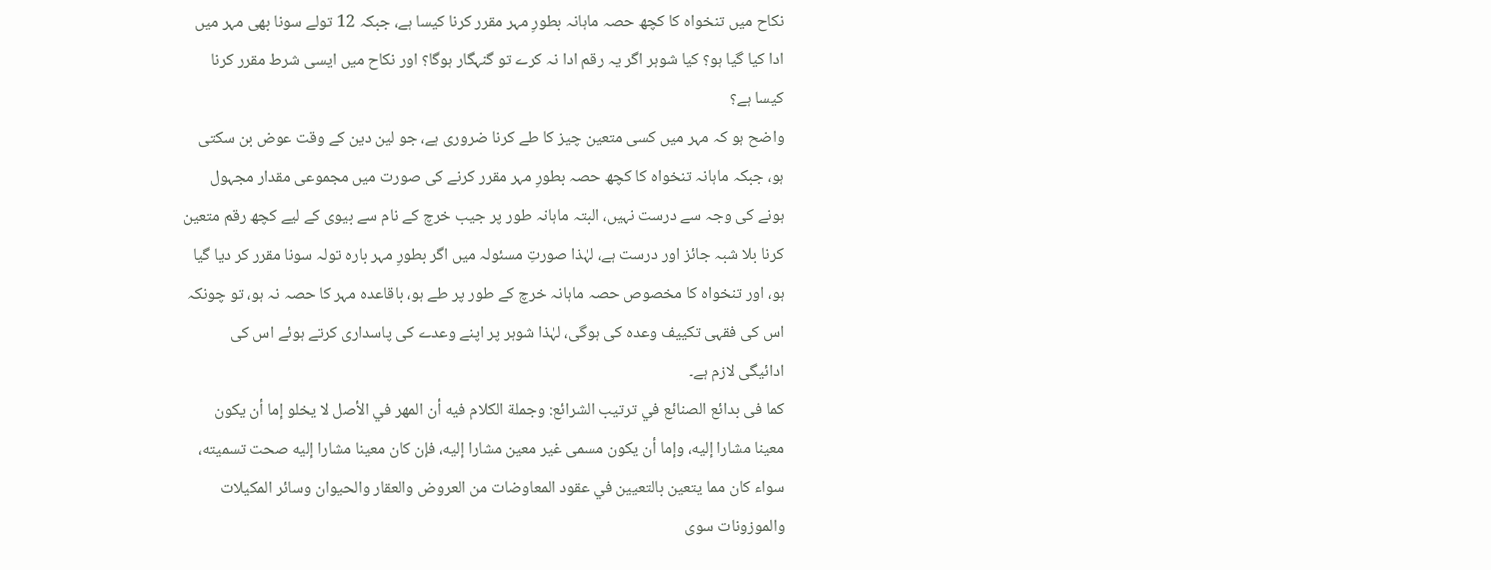نکاح میں تنخواہ کا کچھ حصہ ماہانہ بطورِ مہر مقرر کرنا کیسا ہے، جبکہ 12 تولے سونا بھی مہر میں ادا کیا گیا ہو؟ کیا شوہر اگر یہ رقم ادا نہ کرے تو گنہگار ہوگا؟ اور نکاح میں ایسی شرط مقرر کرنا کیسا ہے؟
واضح ہو کہ مہر میں کسی متعین چیز کا طے کرنا ضروری ہے، جو لین دین کے وقت عوض بن سکتی ہو، جبکہ ماہانہ تنخواہ کا کچھ حصہ بطورِ مہر مقرر کرنے کی صورت میں مجموعی مقدار مجہول ہونے کی وجہ سے درست نہیں، البتہ ماہانہ طور پر جیب خرچ کے نام سے بیوی کے لیے کچھ رقم متعین کرنا بلا شبہ جائز اور درست ہے، لہٰذا صورتِ مسئولہ میں اگر بطورِ مہر بارہ تولہ سونا مقرر کر دیا گیا ہو، اور تنخواہ کا مخصوص حصہ ماہانہ خرچ کے طور پر طے ہو، باقاعدہ مہر کا حصہ نہ ہو، تو چونکہ اس کی فقہی تکییف وعدہ کی ہوگی، لہٰذا شوہر پر اپنے وعدے کی پاسداری کرتے ہوئے اس کی ادائیگی لازم ہے۔
کما فی بدائع الصنائع في ترتيب الشرائع: وجملة الكلام فيه أن المهر في الأصل لا يخلو إما أن يكون معينا مشارا إليه، وإما أن يكون مسمى غير معين مشارا إليه، فإن كان معينا مشارا إليه صحت تسميته، سواء كان مما يتعين بالتعيين في عقود المعاوضات من العروض والعقار والحيوان وسائر المكيلات والموزونات سوى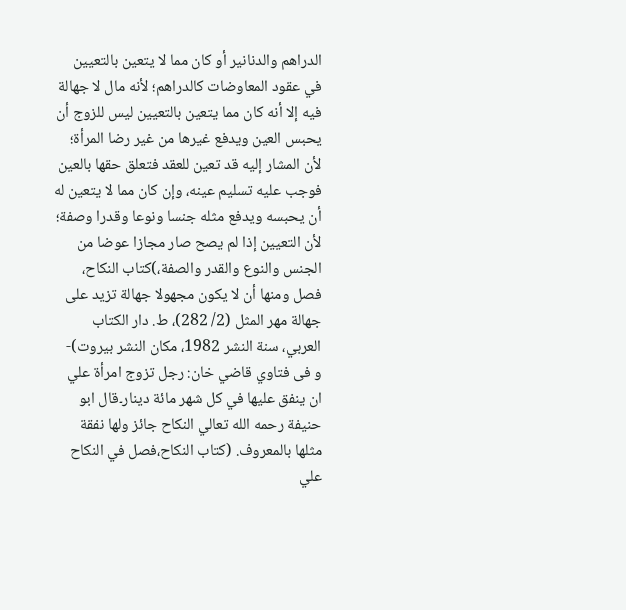الدراهم والدنانير أو كان مما لا يتعين بالتعيين في عقود المعاوضات كالدراهم؛ لأنه مال لا جهالة فيه إلا أنه كان مما يتعين بالتعيين ليس للزوج أن يحبس العين ويدفع غيرها من غير رضا المرأة؛ لأن المشار إليه قد تعين للعقد فتعلق حقها بالعين فوجب عليه تسليم عينه، وإن كان مما لا يتعين له أن يحبسه ويدفع مثله جنسا ونوعا وقدرا وصفة؛ لأن التعيين إذا لم يصح صار مجازا عوضا من الجنس والنوع والقدر والصفة،)كتاب النكاح، فصل ومنها أن لا يكون مجهولا جهالة تزيد على جهالة مهر المثل (2/ 282)، ط. دار الكتاب العربي، سنة النشر 1982، مكان النشر بيروت)-
و فی فتاوي قاضي خان: رجل تزوج امرأة علي ان ينفق عليها في كل شهر مائة دينار۔قال ابو حنيفة رحمه الله تعالي النكاح جائز ولها نفقة مثلها بالمعروف. (كتاب النكاح،فصل في النكاح علي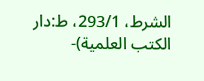الشرط، 293/1، ط:دار الكتب العلمية)-